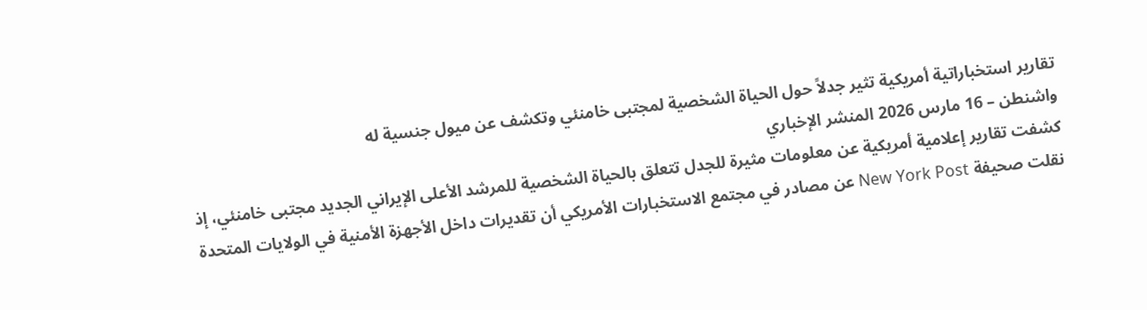تقارير استخباراتية أمريكية تثير جدلاً حول الحياة الشخصية لمجتبى خامنئي وتكشف عن ميول جنسية له
واشنطن – 16 مارس 2026 المنشر الإخباري
كشفت تقارير إعلامية أمريكية عن معلومات مثيرة للجدل تتعلق بالحياة الشخصية للمرشد الأعلى الإيراني الجديد مجتبى خامنئي، إذ نقلت صحيفة New York Post عن مصادر في مجتمع الاستخبارات الأمريكي أن تقديرات داخل الأجهزة الأمنية في الولايات المتحدة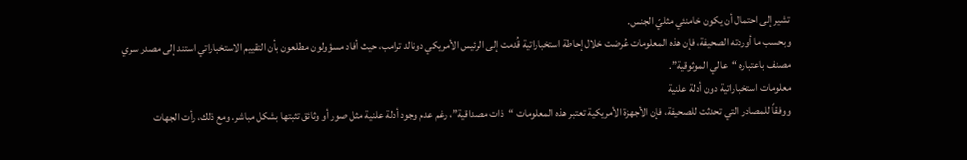تشير إلى احتمال أن يكون خامنئي مثليّ الجنس.
وبحسب ما أوردته الصحيفة، فإن هذه المعلومات عُرضت خلال إحاطة استخباراتية قُدمت إلى الرئيس الأمريكي دونالد ترامب، حيث أفاد مسؤولون مطلعون بأن التقييم الاستخباراتي استند إلى مصدر سري مصنف باعتباره “عالي الموثوقية”.
معلومات استخباراتية دون أدلة علنية
ووفقاً للمصادر التي تحدثت للصحيفة، فإن الأجهزة الأمريكية تعتبر هذه المعلومات “ذات مصداقية”، رغم عدم وجود أدلة علنية مثل صور أو وثائق تثبتها بشكل مباشر. ومع ذلك، رأت الجهات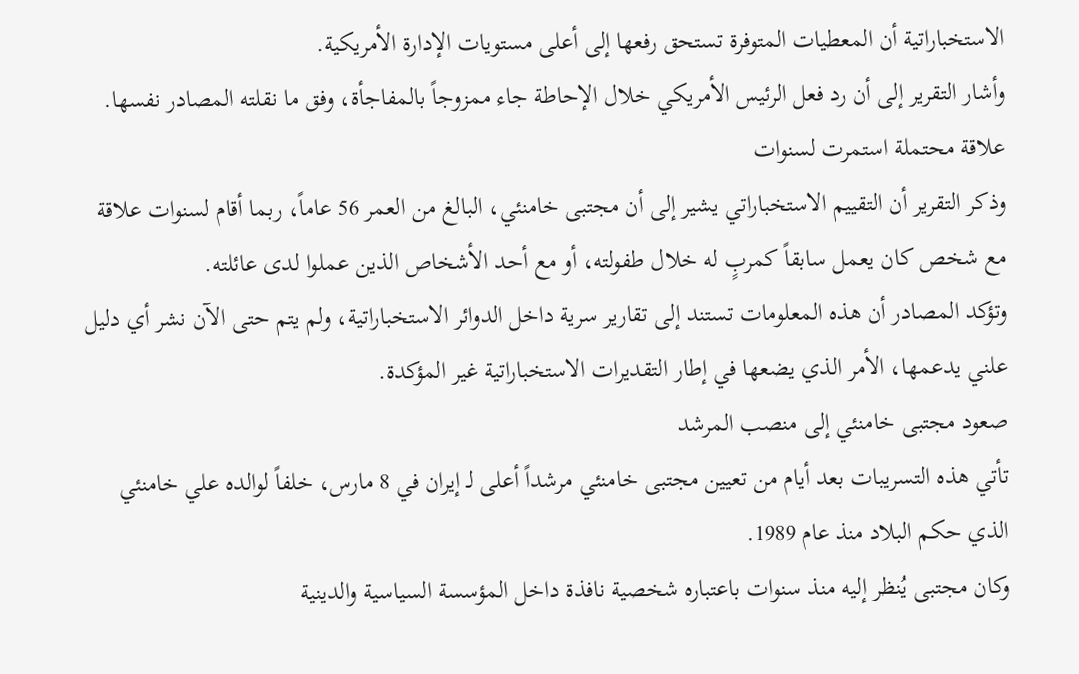الاستخباراتية أن المعطيات المتوفرة تستحق رفعها إلى أعلى مستويات الإدارة الأمريكية.
وأشار التقرير إلى أن رد فعل الرئيس الأمريكي خلال الإحاطة جاء ممزوجاً بالمفاجأة، وفق ما نقلته المصادر نفسها.
علاقة محتملة استمرت لسنوات
وذكر التقرير أن التقييم الاستخباراتي يشير إلى أن مجتبى خامنئي، البالغ من العمر 56 عاماً، ربما أقام لسنوات علاقة مع شخص كان يعمل سابقاً كمربٍ له خلال طفولته، أو مع أحد الأشخاص الذين عملوا لدى عائلته.
وتؤكد المصادر أن هذه المعلومات تستند إلى تقارير سرية داخل الدوائر الاستخباراتية، ولم يتم حتى الآن نشر أي دليل علني يدعمها، الأمر الذي يضعها في إطار التقديرات الاستخباراتية غير المؤكدة.
صعود مجتبى خامنئي إلى منصب المرشد
تأتي هذه التسريبات بعد أيام من تعيين مجتبى خامنئي مرشداً أعلى لـ إيران في 8 مارس، خلفاً لوالده علي خامنئي الذي حكم البلاد منذ عام 1989.
وكان مجتبى يُنظر إليه منذ سنوات باعتباره شخصية نافذة داخل المؤسسة السياسية والدينية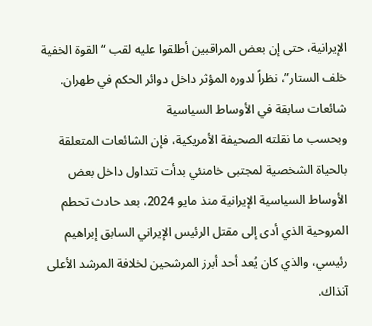الإيرانية، حتى إن بعض المراقبين أطلقوا عليه لقب “القوة الخفية خلف الستار”، نظراً لدوره المؤثر داخل دوائر الحكم في طهران.
شائعات سابقة في الأوساط السياسية
وبحسب ما نقلته الصحيفة الأمريكية، فإن الشائعات المتعلقة بالحياة الشخصية لمجتبى خامنئي بدأت تتداول داخل بعض الأوساط السياسية الإيرانية منذ مايو 2024، بعد حادث تحطم المروحية الذي أدى إلى مقتل الرئيس الإيراني السابق إبراهيم رئيسي، والذي كان يُعد أحد أبرز المرشحين لخلافة المرشد الأعلى آنذاك.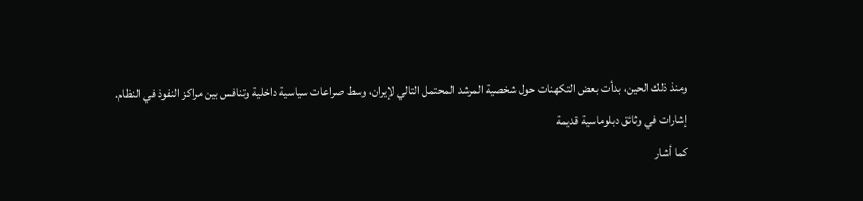ومنذ ذلك الحين، بدأت بعض التكهنات حول شخصية المرشد المحتمل التالي لإيران، وسط صراعات سياسية داخلية وتنافس بين مراكز النفوذ في النظام.
إشارات في وثائق دبلوماسية قديمة
كما أشار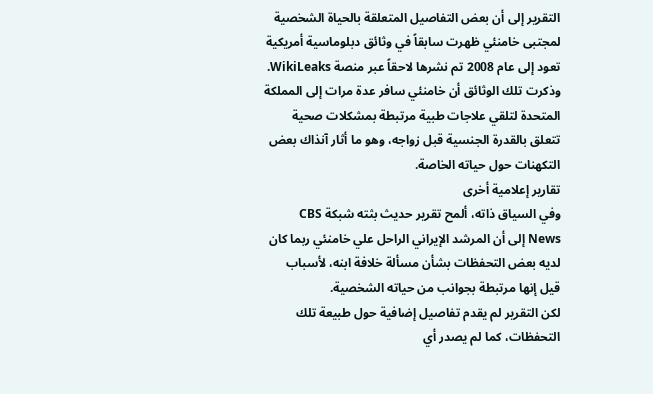التقرير إلى أن بعض التفاصيل المتعلقة بالحياة الشخصية لمجتبى خامنئي ظهرت سابقاً في وثائق دبلوماسية أمريكية تعود إلى عام 2008 تم نشرها لاحقاً عبر منصة WikiLeaks.
وذكرت تلك الوثائق أن خامنئي سافر عدة مرات إلى المملكة المتحدة لتلقي علاجات طبية مرتبطة بمشكلات صحية تتعلق بالقدرة الجنسية قبل زواجه، وهو ما أثار آنذاك بعض التكهنات حول حياته الخاصة.
تقارير إعلامية أخرى
وفي السياق ذاته، ألمح تقرير حديث بثته شبكة CBS News إلى أن المرشد الإيراني الراحل علي خامنئي ربما كان لديه بعض التحفظات بشأن مسألة خلافة ابنه، لأسباب قيل إنها مرتبطة بجوانب من حياته الشخصية.
لكن التقرير لم يقدم تفاصيل إضافية حول طبيعة تلك التحفظات، كما لم يصدر أي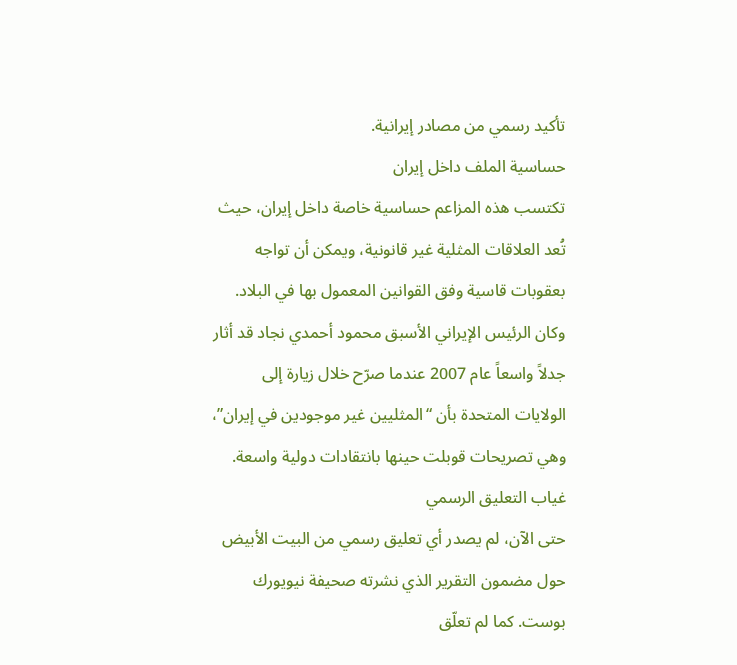تأكيد رسمي من مصادر إيرانية.
حساسية الملف داخل إيران
تكتسب هذه المزاعم حساسية خاصة داخل إيران، حيث تُعد العلاقات المثلية غير قانونية، ويمكن أن تواجه بعقوبات قاسية وفق القوانين المعمول بها في البلاد.
وكان الرئيس الإيراني الأسبق محمود أحمدي نجاد قد أثار جدلاً واسعاً عام 2007 عندما صرّح خلال زيارة إلى الولايات المتحدة بأن “المثليين غير موجودين في إيران”، وهي تصريحات قوبلت حينها بانتقادات دولية واسعة.
غياب التعليق الرسمي
حتى الآن، لم يصدر أي تعليق رسمي من البيت الأبيض حول مضمون التقرير الذي نشرته صحيفة نيويورك بوست. كما لم تعلّق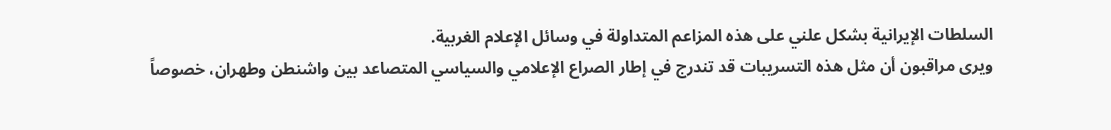السلطات الإيرانية بشكل علني على هذه المزاعم المتداولة في وسائل الإعلام الغربية.
ويرى مراقبون أن مثل هذه التسريبات قد تندرج في إطار الصراع الإعلامي والسياسي المتصاعد بين واشنطن وطهران، خصوصاً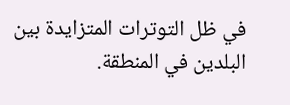في ظل التوترات المتزايدة بين البلدين في المنطقة.